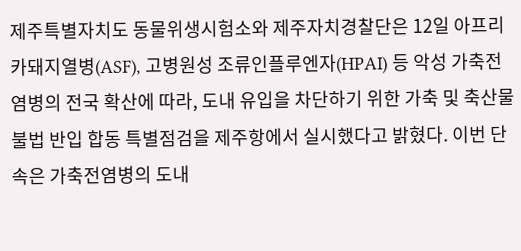제주특별자치도 동물위생시험소와 제주자치경찰단은 12일 아프리카돼지열병(ASF), 고병원성 조류인플루엔자(HPAI) 등 악성 가축전염병의 전국 확산에 따라, 도내 유입을 차단하기 위한 가축 및 축산물 불법 반입 합동 특별점검을 제주항에서 실시했다고 밝혔다. 이번 단속은 가축전염병의 도내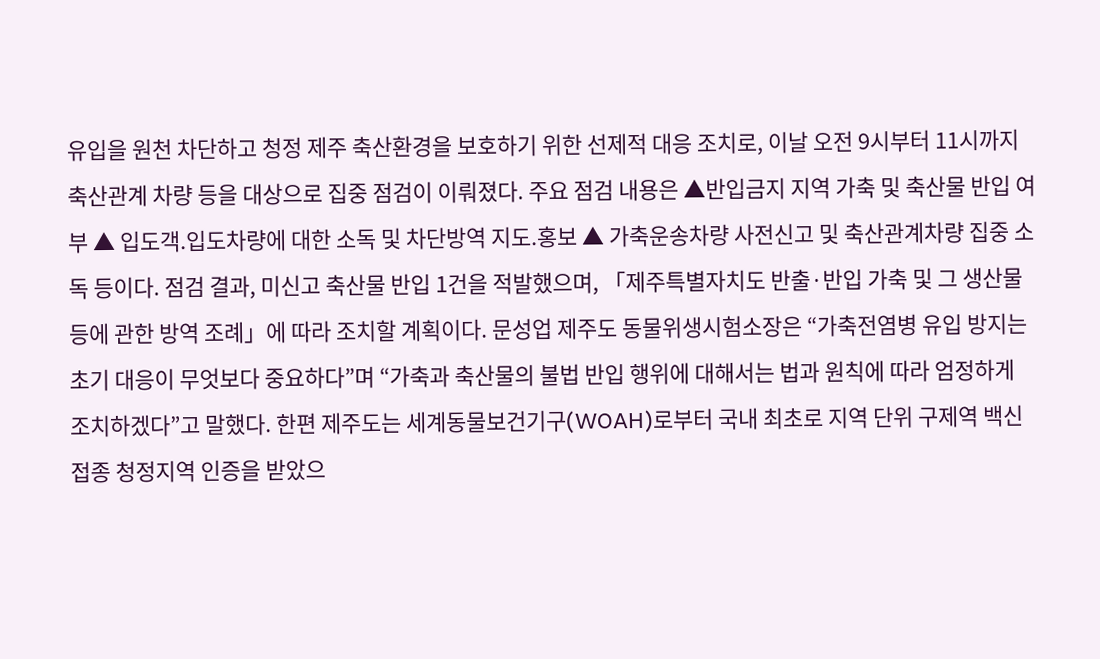유입을 원천 차단하고 청정 제주 축산환경을 보호하기 위한 선제적 대응 조치로, 이날 오전 9시부터 11시까지 축산관계 차량 등을 대상으로 집중 점검이 이뤄졌다. 주요 점검 내용은 ▲반입금지 지역 가축 및 축산물 반입 여부 ▲ 입도객․입도차량에 대한 소독 및 차단방역 지도․홍보 ▲ 가축운송차량 사전신고 및 축산관계차량 집중 소독 등이다. 점검 결과, 미신고 축산물 반입 1건을 적발했으며, 「제주특별자치도 반출·반입 가축 및 그 생산물 등에 관한 방역 조례」에 따라 조치할 계획이다. 문성업 제주도 동물위생시험소장은 “가축전염병 유입 방지는 초기 대응이 무엇보다 중요하다”며 “가축과 축산물의 불법 반입 행위에 대해서는 법과 원칙에 따라 엄정하게 조치하겠다”고 말했다. 한편 제주도는 세계동물보건기구(WOAH)로부터 국내 최초로 지역 단위 구제역 백신접종 청정지역 인증을 받았으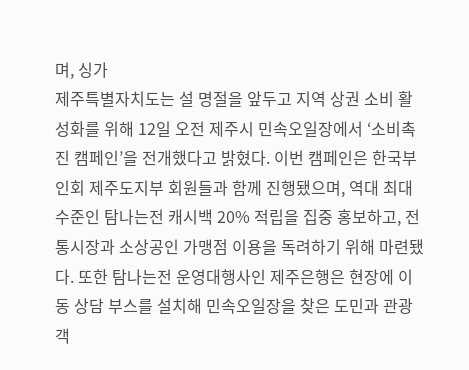며, 싱가
제주특별자치도는 설 명절을 앞두고 지역 상권 소비 활성화를 위해 12일 오전 제주시 민속오일장에서 ‘소비촉진 캠페인’을 전개했다고 밝혔다. 이번 캠페인은 한국부인회 제주도지부 회원들과 함께 진행됐으며, 역대 최대 수준인 탐나는전 캐시백 20% 적립을 집중 홍보하고, 전통시장과 소상공인 가맹점 이용을 독려하기 위해 마련됐다. 또한 탐나는전 운영대행사인 제주은행은 현장에 이동 상담 부스를 설치해 민속오일장을 찾은 도민과 관광객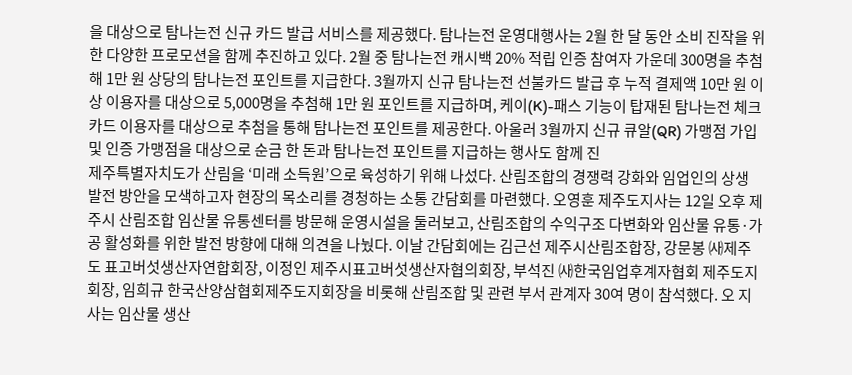을 대상으로 탐나는전 신규 카드 발급 서비스를 제공했다. 탐나는전 운영대행사는 2월 한 달 동안 소비 진작을 위한 다양한 프로모션을 함께 추진하고 있다. 2월 중 탐나는전 캐시백 20% 적립 인증 참여자 가운데 300명을 추첨해 1만 원 상당의 탐나는전 포인트를 지급한다. 3월까지 신규 탐나는전 선불카드 발급 후 누적 결제액 10만 원 이상 이용자를 대상으로 5,000명을 추첨해 1만 원 포인트를 지급하며, 케이(K)-패스 기능이 탑재된 탐나는전 체크카드 이용자를 대상으로 추첨을 통해 탐나는전 포인트를 제공한다. 아울러 3월까지 신규 큐알(QR) 가맹점 가입 및 인증 가맹점을 대상으로 순금 한 돈과 탐나는전 포인트를 지급하는 행사도 함께 진
제주특별자치도가 산림을 ‘미래 소득원’으로 육성하기 위해 나섰다. 산림조합의 경쟁력 강화와 임업인의 상생 발전 방안을 모색하고자 현장의 목소리를 경청하는 소통 간담회를 마련했다. 오영훈 제주도지사는 12일 오후 제주시 산림조합 임산물 유통센터를 방문해 운영시설을 둘러보고, 산림조합의 수익구조 다변화와 임산물 유통·가공 활성화를 위한 발전 방향에 대해 의견을 나눴다. 이날 간담회에는 김근선 제주시산림조합장, 강문봉 ㈔제주도 표고버섯생산자연합회장, 이정인 제주시표고버섯생산자협의회장, 부석진 ㈔한국임업후계자협회 제주도지회장, 임희규 한국산양삼협회제주도지회장을 비롯해 산림조합 및 관련 부서 관계자 30여 명이 참석했다. 오 지사는 임산물 생산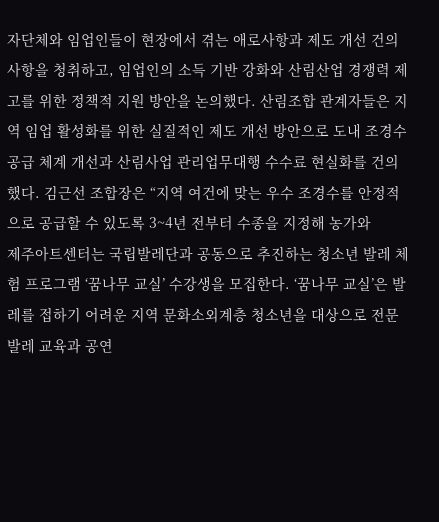자단체와 임업인들이 현장에서 겪는 애로사항과 제도 개선 건의사항을 청취하고, 임업인의 소득 기반 강화와 산림산업 경쟁력 제고를 위한 정책적 지원 방안을 논의했다. 산림조합 관계자들은 지역 임업 활성화를 위한 실질적인 제도 개선 방안으로 도내 조경수 공급 체계 개선과 산림사업 관리업무대행 수수료 현실화를 건의했다. 김근선 조합장은 “지역 여건에 맞는 우수 조경수를 안정적으로 공급할 수 있도록 3~4년 전부터 수종을 지정해 농가와
제주아트센터는 국립발레단과 공동으로 추진하는 청소년 발레 체험 프로그램 ‘꿈나무 교실’ 수강생을 모집한다. ‘꿈나무 교실’은 발레를 접하기 어려운 지역 문화소외계층 청소년을 대상으로 전문 발레 교육과 공연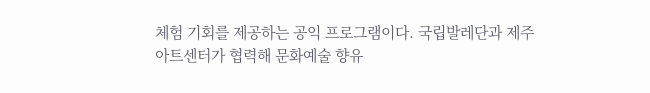체험 기회를 제공하는 공익 프로그램이다. 국립발레단과 제주아트센터가 협력해 문화예술 향유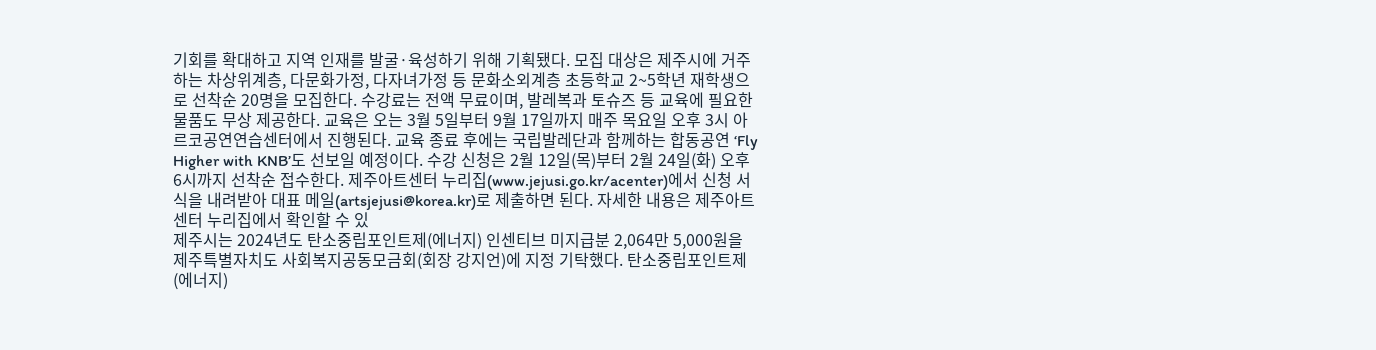기회를 확대하고 지역 인재를 발굴·육성하기 위해 기획됐다. 모집 대상은 제주시에 거주하는 차상위계층, 다문화가정, 다자녀가정 등 문화소외계층 초등학교 2~5학년 재학생으로 선착순 20명을 모집한다. 수강료는 전액 무료이며, 발레복과 토슈즈 등 교육에 필요한 물품도 무상 제공한다. 교육은 오는 3월 5일부터 9월 17일까지 매주 목요일 오후 3시 아르코공연연습센터에서 진행된다. 교육 종료 후에는 국립발레단과 함께하는 합동공연 ‘Fly Higher with KNB’도 선보일 예정이다. 수강 신청은 2월 12일(목)부터 2월 24일(화) 오후 6시까지 선착순 접수한다. 제주아트센터 누리집(www.jejusi.go.kr/acenter)에서 신청 서식을 내려받아 대표 메일(artsjejusi@korea.kr)로 제출하면 된다. 자세한 내용은 제주아트센터 누리집에서 확인할 수 있
제주시는 2024년도 탄소중립포인트제(에너지) 인센티브 미지급분 2,064만 5,000원을 제주특별자치도 사회복지공동모금회(회장 강지언)에 지정 기탁했다. 탄소중립포인트제(에너지)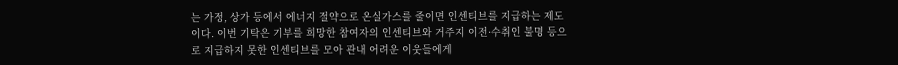는 가정, 상가 등에서 에너지 절약으로 온실가스를 줄이면 인센티브를 지급하는 제도이다. 이번 기탁은 기부를 희망한 참여자의 인센티브와 거주지 이전·수취인 불명 등으로 지급하지 못한 인센티브를 모아 관내 어려운 이웃들에게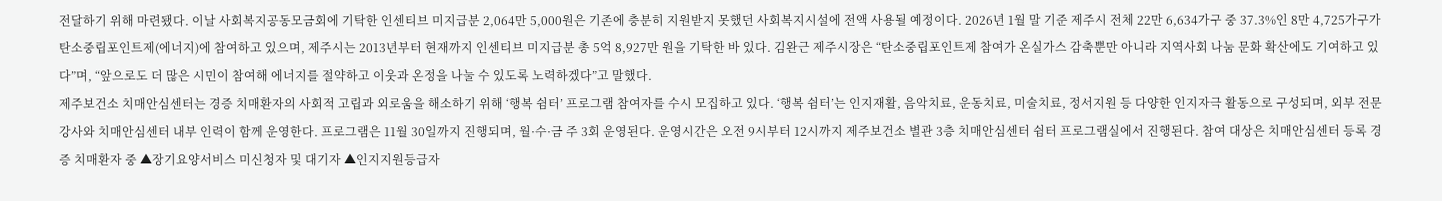전달하기 위해 마련됐다. 이날 사회복지공동모금회에 기탁한 인센티브 미지급분 2,064만 5,000원은 기존에 충분히 지원받지 못했던 사회복지시설에 전액 사용될 예정이다. 2026년 1월 말 기준 제주시 전체 22만 6,634가구 중 37.3%인 8만 4,725가구가 탄소중립포인트제(에너지)에 참여하고 있으며, 제주시는 2013년부터 현재까지 인센티브 미지급분 총 5억 8,927만 원을 기탁한 바 있다. 김완근 제주시장은 “탄소중립포인트제 참여가 온실가스 감축뿐만 아니라 지역사회 나눔 문화 확산에도 기여하고 있다”며, “앞으로도 더 많은 시민이 참여해 에너지를 절약하고 이웃과 온정을 나눌 수 있도록 노력하겠다”고 말했다.
제주보건소 치매안심센터는 경증 치매환자의 사회적 고립과 외로움을 해소하기 위해 ‘행복 쉼터’ 프로그램 참여자를 수시 모집하고 있다. ‘행복 쉼터’는 인지재활, 음악치료, 운동치료, 미술치료, 정서지원 등 다양한 인지자극 활동으로 구성되며, 외부 전문강사와 치매안심센터 내부 인력이 함께 운영한다. 프로그램은 11월 30일까지 진행되며, 월·수·금 주 3회 운영된다. 운영시간은 오전 9시부터 12시까지 제주보건소 별관 3층 치매안심센터 쉼터 프로그램실에서 진행된다. 참여 대상은 치매안심센터 등록 경증 치매환자 중 ▲장기요양서비스 미신청자 및 대기자 ▲인지지원등급자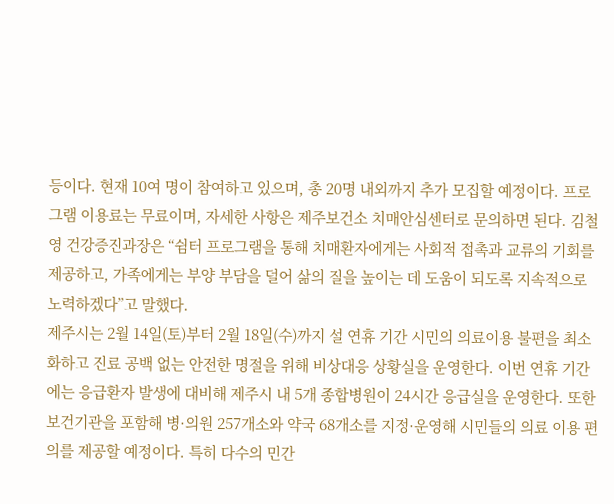등이다. 현재 10여 명이 참여하고 있으며, 총 20명 내외까지 추가 모집할 예정이다. 프로그램 이용료는 무료이며, 자세한 사항은 제주보건소 치매안심센터로 문의하면 된다. 김철영 건강증진과장은 “쉼터 프로그램을 통해 치매환자에게는 사회적 접촉과 교류의 기회를 제공하고, 가족에게는 부양 부담을 덜어 삶의 질을 높이는 데 도움이 되도록 지속적으로 노력하겠다”고 말했다.
제주시는 2월 14일(토)부터 2월 18일(수)까지 설 연휴 기간 시민의 의료이용 불편을 최소화하고 진료 공백 없는 안전한 명절을 위해 비상대응 상황실을 운영한다. 이번 연휴 기간에는 응급환자 발생에 대비해 제주시 내 5개 종합병원이 24시간 응급실을 운영한다. 또한 보건기관을 포함해 병·의원 257개소와 약국 68개소를 지정·운영해 시민들의 의료 이용 편의를 제공할 예정이다. 특히 다수의 민간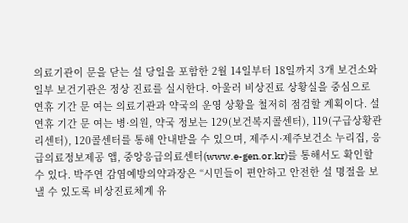의료기관이 문을 닫는 설 당일을 포함한 2월 14일부터 18일까지 3개 보건소와 일부 보건기관은 정상 진료를 실시한다. 아울러 비상진료 상황실을 중심으로 연휴 기간 문 여는 의료기관과 약국의 운영 상황을 철저히 점검할 계획이다. 설 연휴 기간 문 여는 병·의원, 약국 정보는 129(보건복지콜센터), 119(구급상황관리센터), 120콜센터를 통해 안내받을 수 있으며, 제주시·제주보건소 누리집, 응급의료정보제공 앱, 중앙응급의료센터(www.e-gen.or.kr)를 통해서도 확인할 수 있다. 박주연 감염예방의약과장은 “시민들이 편안하고 안전한 설 명절을 보낼 수 있도록 비상진료체계 유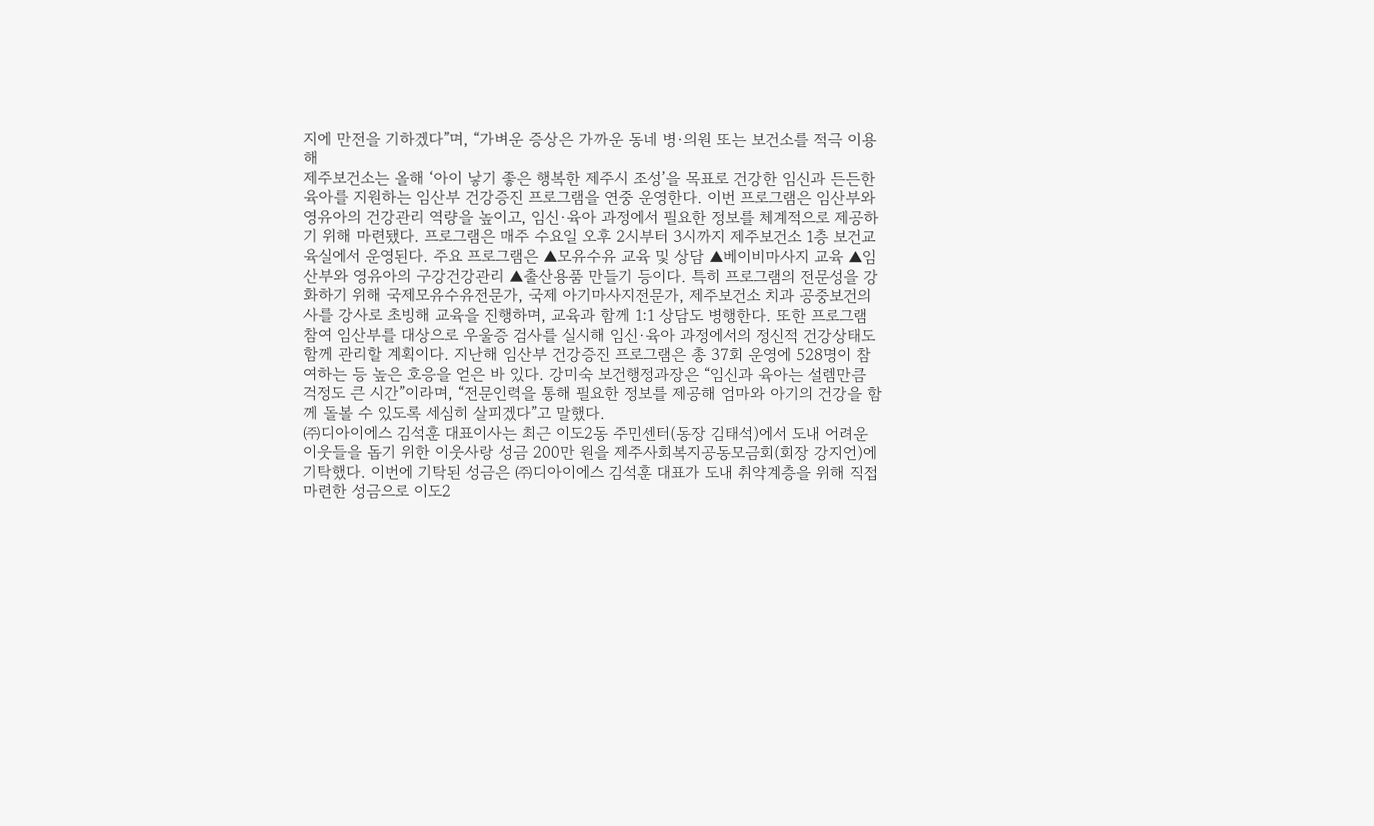지에 만전을 기하겠다”며, “가벼운 증상은 가까운 동네 병·의원 또는 보건소를 적극 이용해
제주보건소는 올해 ‘아이 낳기 좋은 행복한 제주시 조성’을 목표로 건강한 임신과 든든한 육아를 지원하는 임산부 건강증진 프로그램을 연중 운영한다. 이번 프로그램은 임산부와 영유아의 건강관리 역량을 높이고, 임신·육아 과정에서 필요한 정보를 체계적으로 제공하기 위해 마련됐다. 프로그램은 매주 수요일 오후 2시부터 3시까지 제주보건소 1층 보건교육실에서 운영된다. 주요 프로그램은 ▲모유수유 교육 및 상담 ▲베이비마사지 교육 ▲임산부와 영유아의 구강건강관리 ▲출산용품 만들기 등이다. 특히 프로그램의 전문성을 강화하기 위해 국제모유수유전문가, 국제 아기마사지전문가, 제주보건소 치과 공중보건의사를 강사로 초빙해 교육을 진행하며, 교육과 함께 1:1 상담도 병행한다. 또한 프로그램 참여 임산부를 대상으로 우울증 검사를 실시해 임신·육아 과정에서의 정신적 건강상태도 함께 관리할 계획이다. 지난해 임산부 건강증진 프로그램은 총 37회 운영에 528명이 참여하는 등 높은 호응을 얻은 바 있다. 강미숙 보건행정과장은 “임신과 육아는 설렘만큼 걱정도 큰 시간”이라며, “전문인력을 통해 필요한 정보를 제공해 엄마와 아기의 건강을 함께 돌볼 수 있도록 세심히 살피겠다”고 말했다.
㈜디아이에스 김석훈 대표이사는 최근 이도2동 주민센터(동장 김태석)에서 도내 어려운 이웃들을 돕기 위한 이웃사랑 성금 200만 원을 제주사회복지공동모금회(회장 강지언)에 기탁했다. 이번에 기탁된 성금은 ㈜디아이에스 김석훈 대표가 도내 취약계층을 위해 직접 마련한 성금으로 이도2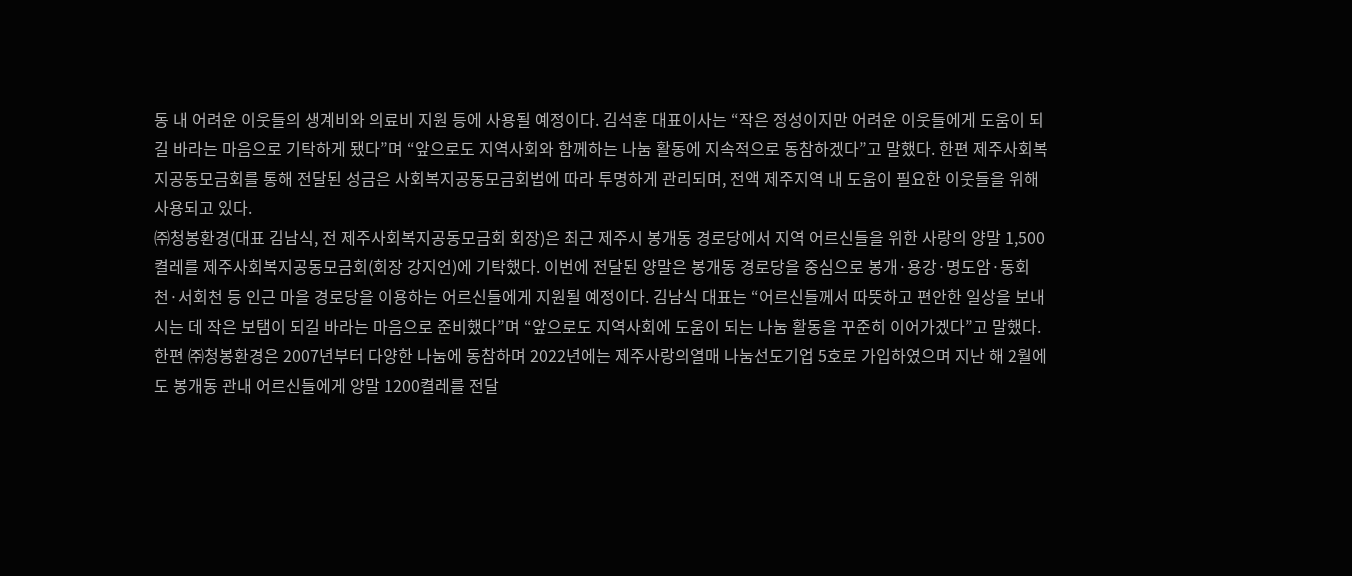동 내 어려운 이웃들의 생계비와 의료비 지원 등에 사용될 예정이다. 김석훈 대표이사는 “작은 정성이지만 어려운 이웃들에게 도움이 되길 바라는 마음으로 기탁하게 됐다”며 “앞으로도 지역사회와 함께하는 나눔 활동에 지속적으로 동참하겠다”고 말했다. 한편 제주사회복지공동모금회를 통해 전달된 성금은 사회복지공동모금회법에 따라 투명하게 관리되며, 전액 제주지역 내 도움이 필요한 이웃들을 위해 사용되고 있다.
㈜청봉환경(대표 김남식, 전 제주사회복지공동모금회 회장)은 최근 제주시 봉개동 경로당에서 지역 어르신들을 위한 사랑의 양말 1,500켤레를 제주사회복지공동모금회(회장 강지언)에 기탁했다. 이번에 전달된 양말은 봉개동 경로당을 중심으로 봉개·용강·명도암·동회천·서회천 등 인근 마을 경로당을 이용하는 어르신들에게 지원될 예정이다. 김남식 대표는 “어르신들께서 따뜻하고 편안한 일상을 보내시는 데 작은 보탬이 되길 바라는 마음으로 준비했다”며 “앞으로도 지역사회에 도움이 되는 나눔 활동을 꾸준히 이어가겠다”고 말했다. 한편 ㈜청봉환경은 2007년부터 다양한 나눔에 동참하며 2022년에는 제주사랑의열매 나눔선도기업 5호로 가입하였으며 지난 해 2월에도 봉개동 관내 어르신들에게 양말 1200켤레를 전달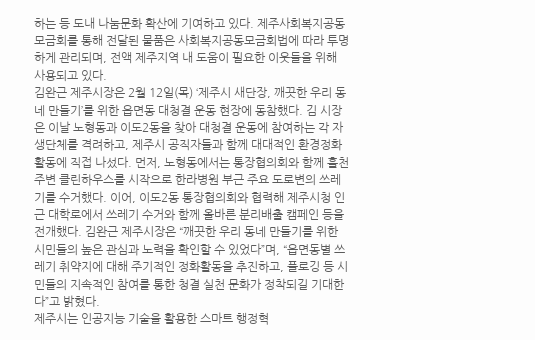하는 등 도내 나눔문화 확산에 기여하고 있다. 제주사회복지공동모금회를 통해 전달된 물품은 사회복지공동모금회법에 따라 투명하게 관리되며, 전액 제주지역 내 도움이 필요한 이웃들을 위해 사용되고 있다.
김완근 제주시장은 2월 12일(목) ‘제주시 새단장, 깨끗한 우리 동네 만들기’를 위한 읍면동 대청결 운동 현장에 동참했다. 김 시장은 이날 노형동과 이도2동을 찾아 대청결 운동에 참여하는 각 자생단체를 격려하고, 제주시 공직자들과 함께 대대적인 환경정화 활동에 직접 나섰다. 먼저, 노형동에서는 통장협의회와 함께 흘천 주변 클린하우스를 시작으로 한라병원 부근 주요 도로변의 쓰레기를 수거했다. 이어, 이도2동 통장협의회와 협력해 제주시청 인근 대학로에서 쓰레기 수거와 함께 올바른 분리배출 캠페인 등을 전개했다. 김완근 제주시장은 “깨끗한 우리 동네 만들기를 위한 시민들의 높은 관심과 노력을 확인할 수 있었다”며, “읍면동별 쓰레기 취약지에 대해 주기적인 정화활동을 추진하고, 플로깅 등 시민들의 지속적인 참여를 통한 청결 실천 문화가 정착되길 기대한다”고 밝혔다.
제주시는 인공지능 기술을 활용한 스마트 행정혁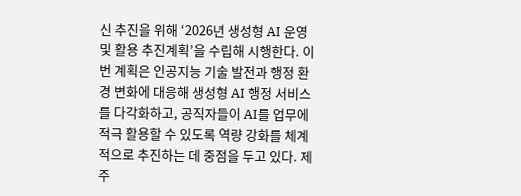신 추진을 위해 ‘2026년 생성형 AI 운영 및 활용 추진계획’을 수립해 시행한다. 이번 계획은 인공지능 기술 발전과 행정 환경 변화에 대응해 생성형 AI 행정 서비스를 다각화하고, 공직자들이 AI를 업무에 적극 활용할 수 있도록 역량 강화를 체계적으로 추진하는 데 중점을 두고 있다. 제주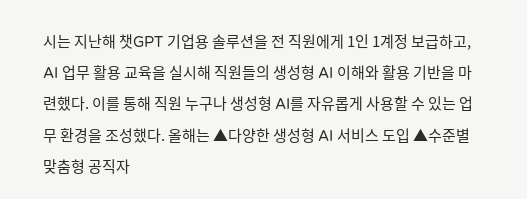시는 지난해 챗GPT 기업용 솔루션을 전 직원에게 1인 1계정 보급하고, AI 업무 활용 교육을 실시해 직원들의 생성형 AI 이해와 활용 기반을 마련했다. 이를 통해 직원 누구나 생성형 AI를 자유롭게 사용할 수 있는 업무 환경을 조성했다. 올해는 ▲다양한 생성형 AI 서비스 도입 ▲수준별 맞춤형 공직자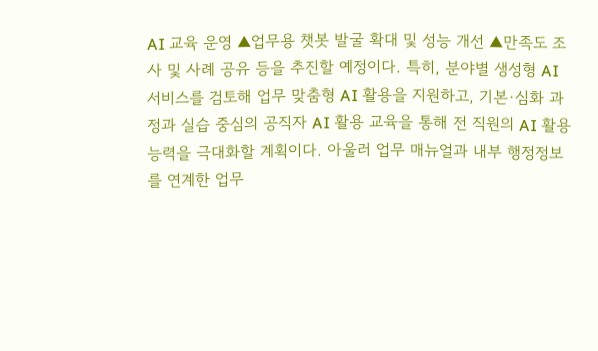AI 교육 운영 ▲업무용 챗봇 발굴 확대 및 성능 개선 ▲만족도 조사 및 사례 공유 등을 추진할 예정이다. 특히, 분야별 생성형 AI 서비스를 검토해 업무 맞춤형 AI 활용을 지원하고, 기본·심화 과정과 실습 중심의 공직자 AI 활용 교육을 통해 전 직원의 AI 활용 능력을 극대화할 계획이다. 아울러 업무 매뉴얼과 내부 행정정보를 연계한 업무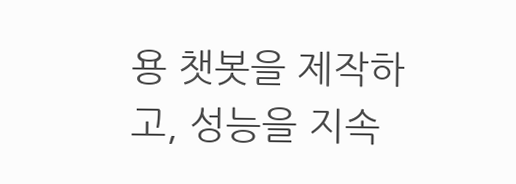용 챗봇을 제작하고, 성능을 지속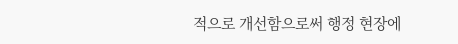적으로 개선함으로써 행정 현장에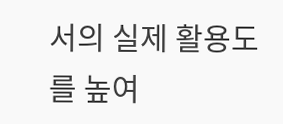서의 실제 활용도를 높여